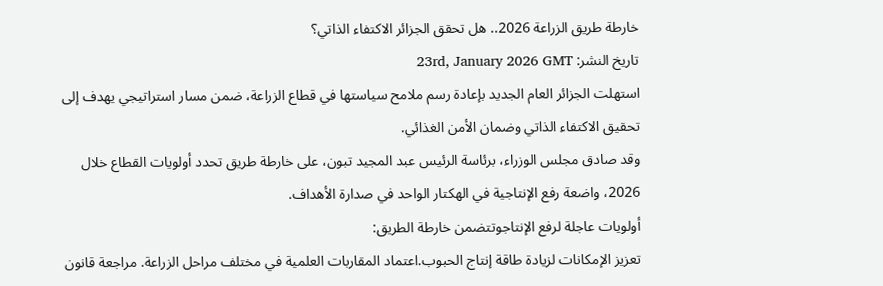خارطة طريق الزراعة 2026.. هل تحقق الجزائر الاكتفاء الذاتي؟
تاريخ النشر: 23rd, January 2026 GMT
استهلت الجزائر العام الجديد بإعادة رسم ملامح سياستها في قطاع الزراعة، ضمن مسار استراتيجي يهدف إلى تحقيق الاكتفاء الذاتي وضمان الأمن الغذائي.
وقد صادق مجلس الوزراء، برئاسة الرئيس عبد المجيد تبون، على خارطة طريق تحدد أولويات القطاع خلال 2026، واضعة رفع الإنتاجية في الهكتار الواحد في صدارة الأهداف.
أولويات عاجلة لرفع الإنتاجوتتضمن خارطة الطريق:
تعزيز الإمكانات لزيادة طاقة إنتاج الحبوب.اعتماد المقاربات العلمية في مختلف مراحل الزراعة. مراجعة قانون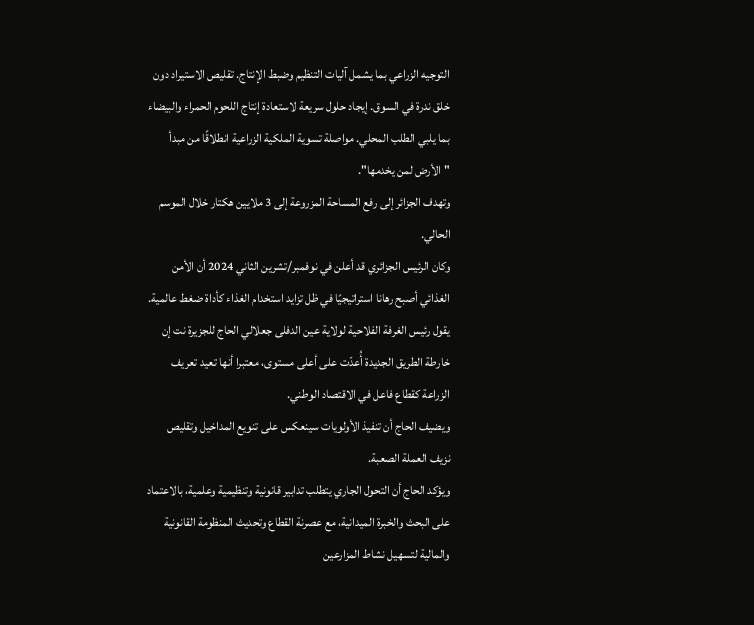التوجيه الزراعي بما يشمل آليات التنظيم وضبط الإنتاج. تقليص الاستيراد دون خلق ندرة في السوق. إيجاد حلول سريعة لاستعادة إنتاج اللحوم الحمراء والبيضاء بما يلبي الطلب المحلي. مواصلة تسوية الملكية الزراعية انطلاقًا من مبدأ "الأرض لمن يخدمها".
وتهدف الجزائر إلى رفع المساحة المزروعة إلى 3 ملايين هكتار خلال الموسم الحالي.
وكان الرئيس الجزائري قد أعلن في نوفمبر/تشرين الثاني 2024 أن الأمن الغذائي أصبح رهانا استراتيجيًا في ظل تزايد استخدام الغذاء كأداة ضغط عالمية.
يقول رئيس الغرفة الفلاحية لولاية عين الدفلى جعلالي الحاج للجزيرة نت إن خارطة الطريق الجديدة أُعدّت على أعلى مستوى، معتبرا أنها تعيد تعريف الزراعة كقطاع فاعل في الاقتصاد الوطني.
ويضيف الحاج أن تنفيذ الأولويات سينعكس على تنويع المداخيل وتقليص نزيف العملة الصعبة.
ويؤكد الحاج أن التحول الجاري يتطلب تدابير قانونية وتنظيمية وعلمية، بالاعتماد على البحث والخبرة الميدانية، مع عصرنة القطاع وتحديث المنظومة القانونية والمالية لتسهيل نشاط المزارعين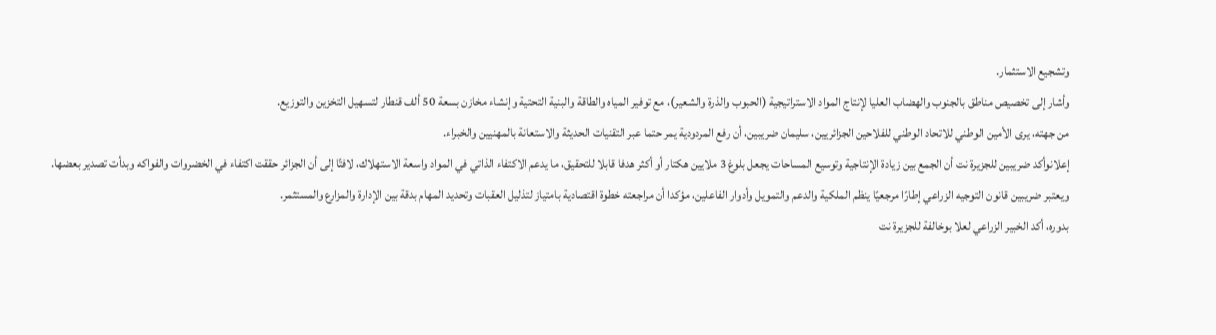وتشجيع الاستثمار.
وأشار إلى تخصيص مناطق بالجنوب والهضاب العليا لإنتاج المواد الاستراتيجية (الحبوب والذرة والشعير)، مع توفير المياه والطاقة والبنية التحتية وإنشاء مخازن بسعة 50 ألف قنطار لتسهيل التخزين والتوزيع.
من جهته، يرى الأمين الوطني للاتحاد الوطني للفلاحين الجزائريين، سليمان ضريبين، أن رفع المردودية يمر حتما عبر التقنيات الحديثة والاستعانة بالمهنيين والخبراء.
إعلانوأكد ضريبين للجزيرة نت أن الجمع بين زيادة الإنتاجية وتوسيع المساحات يجعل بلوغ 3 ملايين هكتار أو أكثر هدفا قابلا للتحقيق، ما يدعم الاكتفاء الذاتي في المواد واسعة الاستهلاك، لافتًا إلى أن الجزائر حققت اكتفاء في الخضروات والفواكه وبدأت تصدير بعضها.
ويعتبر ضريبين قانون التوجيه الزراعي إطارًا مرجعيًا ينظم الملكية والدعم والتمويل وأدوار الفاعلين، مؤكدا أن مراجعته خطوة اقتصادية بامتياز لتذليل العقبات وتحديد المهام بدقة بين الإدارة والمزارع والمستثمر.
بدوره، أكد الخبير الزراعي لعلا بوخالفة للجزيرة نت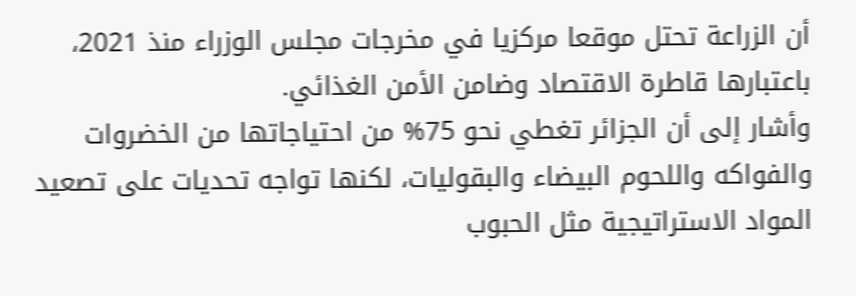أن الزراعة تحتل موقعا مركزيا في مخرجات مجلس الوزراء منذ 2021، باعتبارها قاطرة الاقتصاد وضامن الأمن الغذائي.
وأشار إلى أن الجزائر تغطي نحو 75% من احتياجاتها من الخضروات والفواكه واللحوم البيضاء والبقوليات، لكنها تواجه تحديات على تصعيد المواد الاستراتيجية مثل الحبوب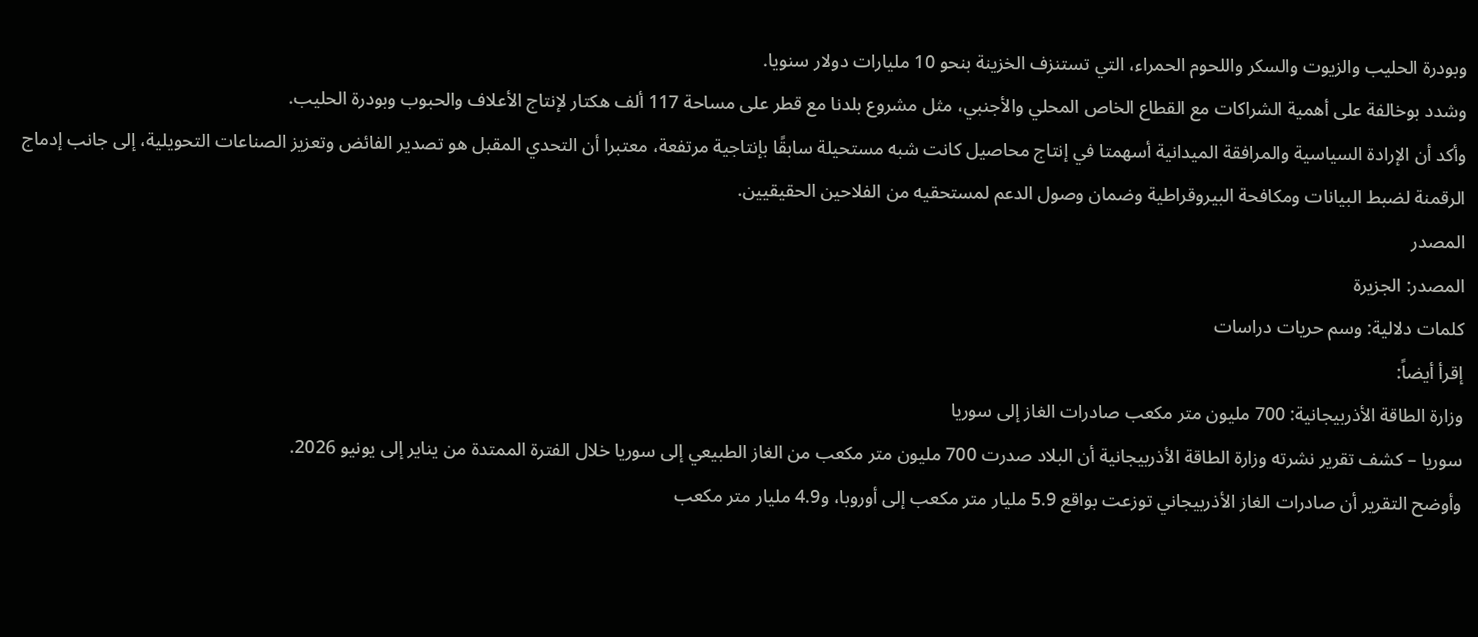وبودرة الحليب والزيوت والسكر واللحوم الحمراء، التي تستنزف الخزينة بنحو 10 مليارات دولار سنويا.
وشدد بوخالفة على أهمية الشراكات مع القطاع الخاص المحلي والأجنبي، مثل مشروع بلدنا مع قطر على مساحة 117 ألف هكتار لإنتاج الأعلاف والحبوب وبودرة الحليب.
وأكد أن الإرادة السياسية والمرافقة الميدانية أسهمتا في إنتاج محاصيل كانت شبه مستحيلة سابقًا بإنتاجية مرتفعة، معتبرا أن التحدي المقبل هو تصدير الفائض وتعزيز الصناعات التحويلية، إلى جانب إدماج الرقمنة لضبط البيانات ومكافحة البيروقراطية وضمان وصول الدعم لمستحقيه من الفلاحين الحقيقيين.
المصدر
المصدر: الجزيرة
كلمات دلالية: وسم حريات دراسات
إقرأ أيضاً:
وزارة الطاقة الأذربيجانية: 700 مليون متر مكعب صادرات الغاز إلى سوريا
سوريا – كشف تقرير نشرته وزارة الطاقة الأذربيجانية أن البلاد صدرت 700 مليون متر مكعب من الغاز الطبيعي إلى سوريا خلال الفترة الممتدة من يناير إلى يونيو 2026.
وأوضح التقرير أن صادرات الغاز الأذربيجاني توزعت بواقع 5.9 مليار متر مكعب إلى أوروبا، و4.9 مليار متر مكعب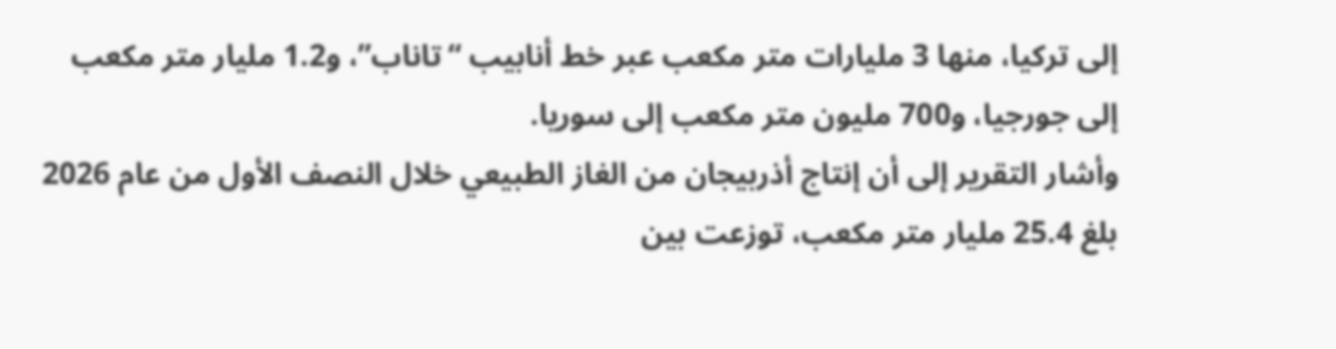إلى تركيا، منها 3 مليارات متر مكعب عبر خط أنابيب “تاناب”، و1.2 مليار متر مكعب إلى جورجيا، و700 مليون متر مكعب إلى سوريا.
وأشار التقرير إلى أن إنتاج أذربيجان من الغاز الطبيعي خلال النصف الأول من عام 2026 بلغ 25.4 مليار متر مكعب، توزعت بين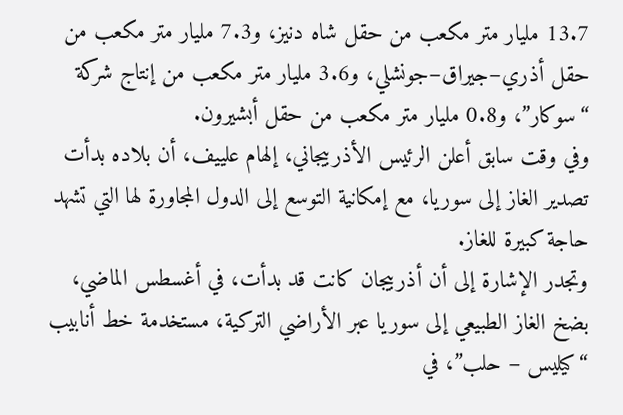13.7 مليار متر مكعب من حقل شاه دنيز، و7.3 مليار متر مكعب من حقل أذري–جيراق–جونشلي، و3.6 مليار متر مكعب من إنتاج شركة “سوكار”، و0.8 مليار متر مكعب من حقل أبشيرون.
وفي وقت سابق أعلن الرئيس الأذربيجاني، إلهام علييف، أن بلاده بدأت تصدير الغاز إلى سوريا، مع إمكانية التوسع إلى الدول المجاورة لها التي تشهد حاجة كبيرة للغاز.
وتجدر الإشارة إلى أن أذربيجان كانت قد بدأت، في أغسطس الماضي، بضخ الغاز الطبيعي إلى سوريا عبر الأراضي التركية، مستخدمة خط أنابيب “كيليس – حلب”، في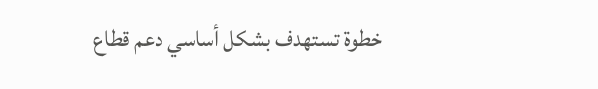خطوة تستهدف بشكل أساسي دعم قطاع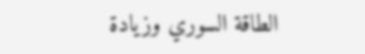الطاقة السوري وزيادة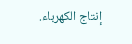إنتاج الكهرباء.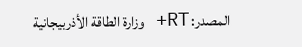المصدر: RT+ وزارة الطاقة الأذربيجانية